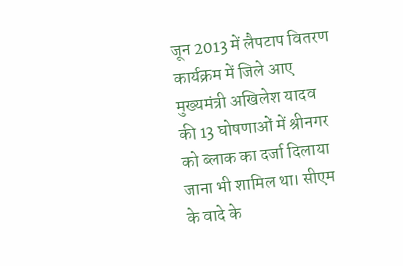जून 2013 में लैपटाप वितरण कार्यक्रम में जिले आए मुख्यमंत्री अखिलेश यादव की 13 घोषणाओं में श्रीनगर को ब्लाक का दर्जा दिलाया जाना भी शामिल था। सीएम के वादे के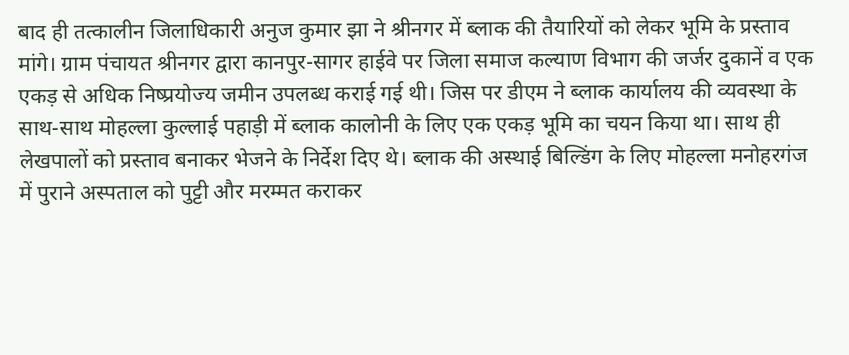बाद ही तत्कालीन जिलाधिकारी अनुज कुमार झा ने श्रीनगर में ब्लाक की तैयारियों को लेकर भूमि के प्रस्ताव मांगे। ग्राम पंचायत श्रीनगर द्वारा कानपुर-सागर हाईवे पर जिला समाज कल्याण विभाग की जर्जर दुकानें व एक एकड़ से अधिक निष्प्रयोज्य जमीन उपलब्ध कराई गई थी। जिस पर डीएम ने ब्लाक कार्यालय की व्यवस्था के साथ-साथ मोहल्ला कुल्लाई पहाड़ी में ब्लाक कालोनी के लिए एक एकड़ भूमि का चयन किया था। साथ ही लेखपालों को प्रस्ताव बनाकर भेजने के निर्देश दिए थे। ब्लाक की अस्थाई बिल्डिंग के लिए मोहल्ला मनोहरगंज में पुराने अस्पताल को पुट्टी और मरम्मत कराकर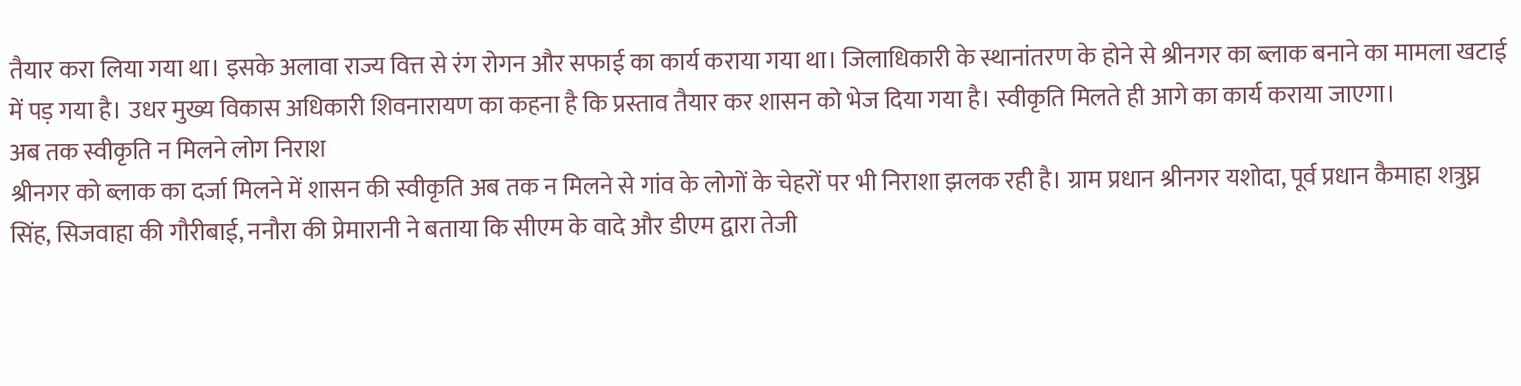तैयार करा लिया गया था। इसके अलावा राज्य वित्त से रंग रोगन और सफाई का कार्य कराया गया था। जिलाधिकारी के स्थानांतरण के होने से श्रीनगर का ब्लाक बनाने का मामला खटाई में पड़ गया है। उधर मुख्य विकास अधिकारी शिवनारायण का कहना है कि प्रस्ताव तैयार कर शासन को भेज दिया गया है। स्वीकृति मिलते ही आगे का कार्य कराया जाएगा।
अब तक स्वीकृति न मिलने लोग निराश
श्रीनगर को ब्लाक का दर्जा मिलने में शासन की स्वीकृति अब तक न मिलने से गांव के लोगों के चेहरों पर भी निराशा झलक रही है। ग्राम प्रधान श्रीनगर यशोदा, पूर्व प्रधान कैमाहा शत्रुघ्न सिंह, सिजवाहा की गौरीबाई, ननौरा की प्रेमारानी ने बताया कि सीएम के वादे और डीएम द्वारा तेजी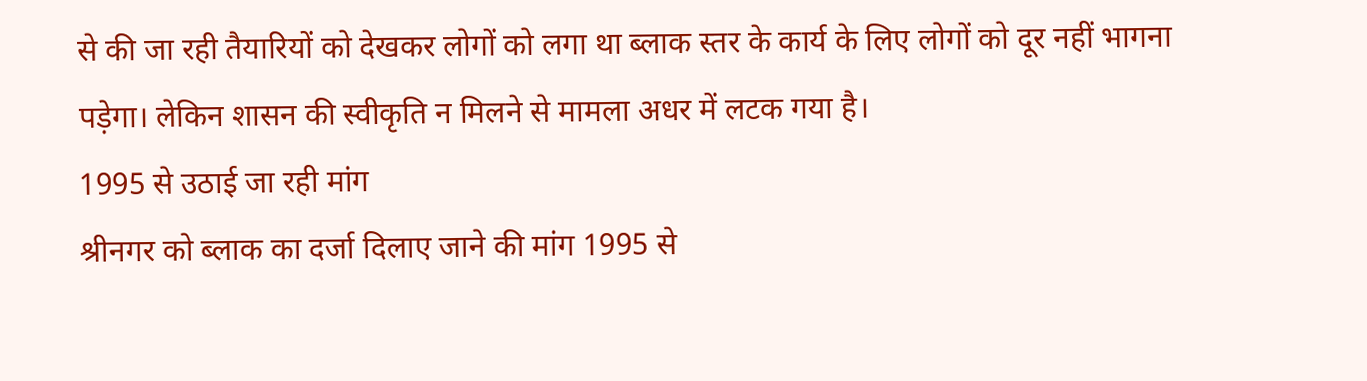से की जा रही तैयारियों को देखकर लोगों को लगा था ब्लाक स्तर के कार्य के लिए लोगों को दूर नहीं भागना पड़ेगा। लेकिन शासन की स्वीकृति न मिलने से मामला अधर में लटक गया है।
1995 से उठाई जा रही मांग
श्रीनगर को ब्लाक का दर्जा दिलाए जाने की मांग 1995 से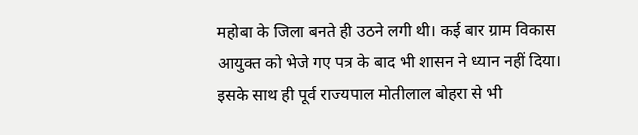महोबा के जिला बनते ही उठने लगी थी। कई बार ग्राम विकास आयुक्त को भेजे गए पत्र के बाद भी शासन ने ध्यान नहीं दिया। इसके साथ ही पूर्व राज्यपाल मोतीलाल बोहरा से भी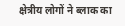क्षेत्रीय लोगों ने ब्लाक का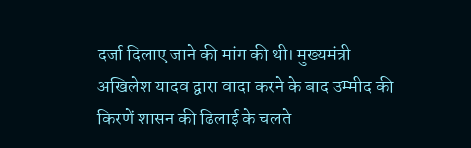दर्जा दिलाए जाने की मांग की थी। मुख्यमंत्री अखिलेश यादव द्वारा वादा करने के बाद उम्मीद की किरणें शासन की ढिलाई के चलते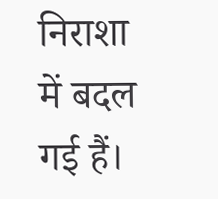निराशा में बदल गई हैं।